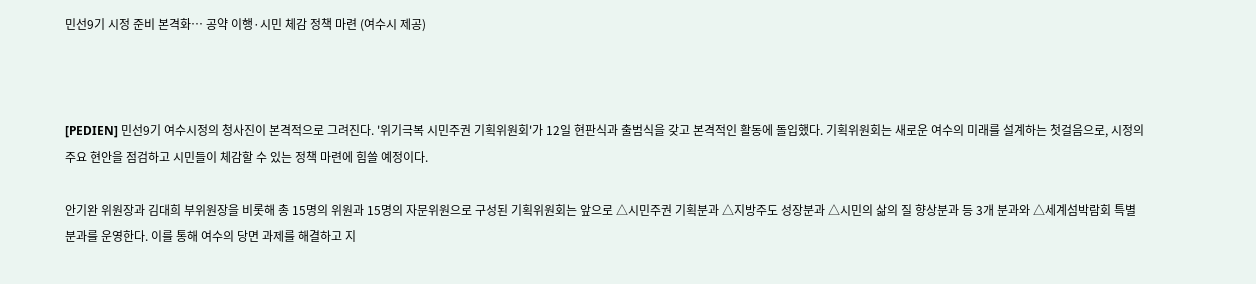민선9기 시정 준비 본격화… 공약 이행·시민 체감 정책 마련 (여수시 제공)



[PEDIEN] 민선9기 여수시정의 청사진이 본격적으로 그려진다. '위기극복 시민주권 기획위원회'가 12일 현판식과 출범식을 갖고 본격적인 활동에 돌입했다. 기획위원회는 새로운 여수의 미래를 설계하는 첫걸음으로, 시정의 주요 현안을 점검하고 시민들이 체감할 수 있는 정책 마련에 힘쓸 예정이다.

안기완 위원장과 김대희 부위원장을 비롯해 총 15명의 위원과 15명의 자문위원으로 구성된 기획위원회는 앞으로 △시민주권 기획분과 △지방주도 성장분과 △시민의 삶의 질 향상분과 등 3개 분과와 △세계섬박람회 특별분과를 운영한다. 이를 통해 여수의 당면 과제를 해결하고 지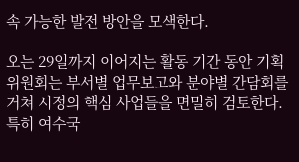속 가능한 발전 방안을 모색한다.

오는 29일까지 이어지는 활동 기간 동안 기획위원회는 부서별 업무보고와 분야별 간담회를 거쳐 시정의 핵심 사업들을 면밀히 검토한다. 특히 여수국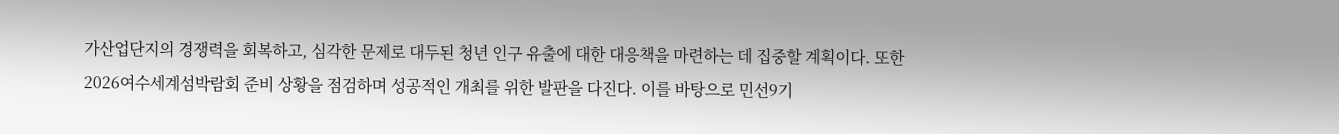가산업단지의 경쟁력을 회복하고, 심각한 문제로 대두된 청년 인구 유출에 대한 대응책을 마련하는 데 집중할 계획이다. 또한 2026여수세계섬박람회 준비 상황을 점검하며 성공적인 개최를 위한 발판을 다진다. 이를 바탕으로 민선9기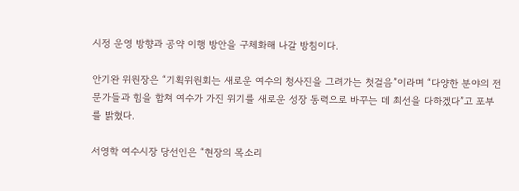시정 운영 방향과 공약 이행 방안을 구체화해 나갈 방침이다.

안기완 위원장은 “기획위원회는 새로운 여수의 청사진을 그려가는 첫걸음”이라며 “다양한 분야의 전문가들과 힘을 합쳐 여수가 가진 위기를 새로운 성장 동력으로 바꾸는 데 최선을 다하겠다”고 포부를 밝혔다.

서영학 여수시장 당선인은 “현장의 목소리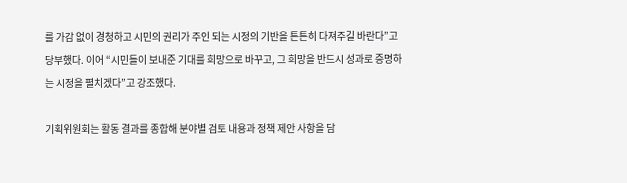를 가감 없이 경청하고 시민의 권리가 주인 되는 시정의 기반을 튼튼히 다져주길 바란다”고 당부했다. 이어 “시민들이 보내준 기대를 희망으로 바꾸고, 그 희망을 반드시 성과로 증명하는 시정을 펼치겠다”고 강조했다.

기획위원회는 활동 결과를 종합해 분야별 검토 내용과 정책 제안 사항을 담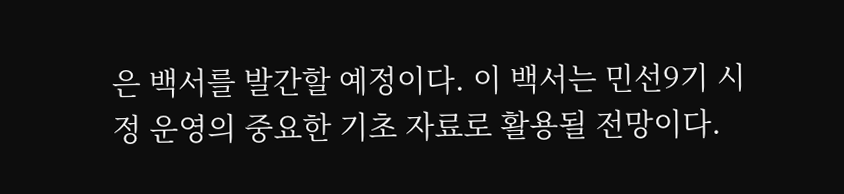은 백서를 발간할 예정이다. 이 백서는 민선9기 시정 운영의 중요한 기초 자료로 활용될 전망이다.